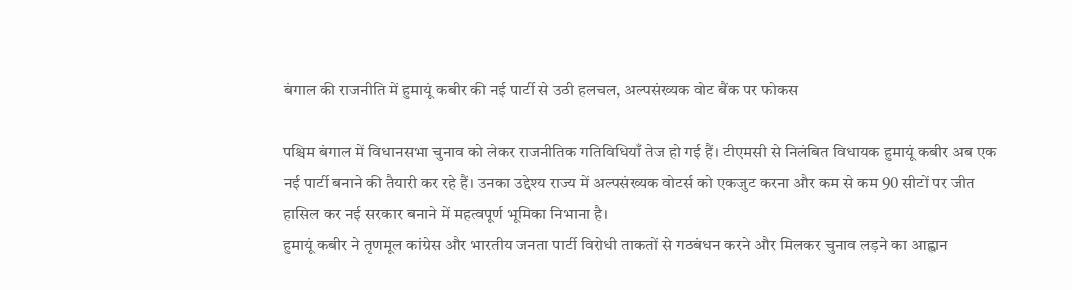बंगाल की राजनीति में हुमायूं कबीर की नई पार्टी से उठी हलचल, अल्पसंख्यक वोट बैंक पर फोकस

पश्चिम बंगाल में विधानसभा चुनाव को लेकर राजनीतिक गतिविधियाँ तेज हो गई हैं। टीएमसी से निलंबित विधायक हुमायूं कबीर अब एक नई पार्टी बनाने की तैयारी कर रहे हैं। उनका उद्देश्य राज्य में अल्पसंख्यक वोटर्स को एकजुट करना और कम से कम 90 सीटों पर जीत हासिल कर नई सरकार बनाने में महत्वपूर्ण भूमिका निभाना है।
हुमायूं कबीर ने तृणमूल कांग्रेस और भारतीय जनता पार्टी विरोधी ताकतों से गठबंधन करने और मिलकर चुनाव लड़ने का आह्वान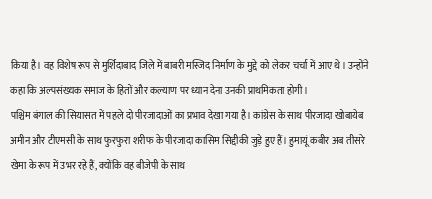किया है। वह विशेष रूप से मुर्शिदाबाद जिले में बाबरी मस्जिद निर्माण के मुद्दे को लेकर चर्चा में आए थे। उन्होंने कहा कि अल्पसंख्यक समाज के हितों और कल्याण पर ध्यान देना उनकी प्राथमिकता होगी।
पश्चिम बंगाल की सियासत में पहले दो पीरजादाओं का प्रभाव देखा गया है। कांग्रेस के साथ पीरजादा खोबायेब अमीन और टीएमसी के साथ फुरफुरा शरीफ के पीरजादा कासिम सिद्दीकी जुड़े हुए हैं। हुमायूं कबीर अब तीसरे खेमा के रूप में उभर रहे हैं, क्योंकि वह बीजेपी के साथ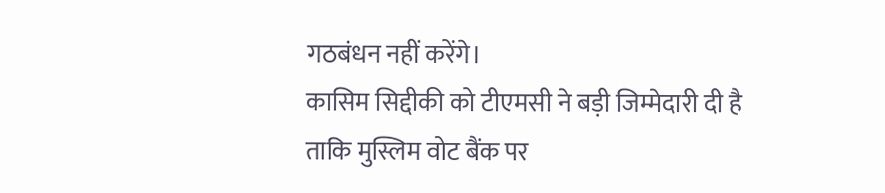गठबंधन नहीं करेंगे।
कासिम सिद्दीकी को टीएमसी ने बड़ी जिम्मेदारी दी है ताकि मुस्लिम वोट बैंक पर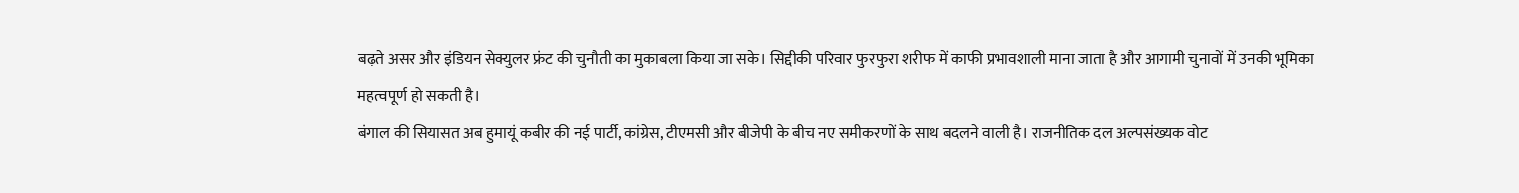बढ़ते असर और इंडियन सेक्युलर फ्रंट की चुनौती का मुकाबला किया जा सके। सिद्दीकी परिवार फुरफुरा शरीफ में काफी प्रभावशाली माना जाता है और आगामी चुनावों में उनकी भूमिका महत्वपूर्ण हो सकती है।
बंगाल की सियासत अब हुमायूं कबीर की नई पार्टी, कांग्रेस, टीएमसी और बीजेपी के बीच नए समीकरणों के साथ बदलने वाली है। राजनीतिक दल अल्पसंख्यक वोट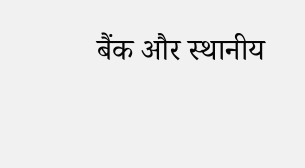बैंक और स्थानीय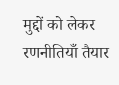मुद्दों को लेकर रणनीतियाँ तैयार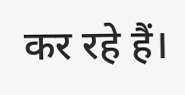कर रहे हैं।